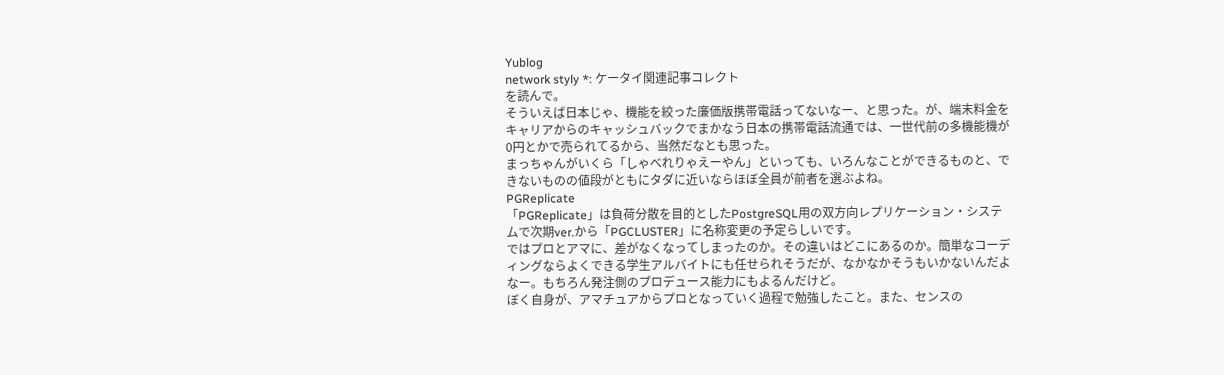Yublog
network styly *: ケータイ関連記事コレクト
を読んで。
そういえば日本じゃ、機能を絞った廉価版携帯電話ってないなー、と思った。が、端末料金をキャリアからのキャッシュバックでまかなう日本の携帯電話流通では、一世代前の多機能機が0円とかで売られてるから、当然だなとも思った。
まっちゃんがいくら「しゃべれりゃえーやん」といっても、いろんなことができるものと、できないものの値段がともにタダに近いならほぼ全員が前者を選ぶよね。
PGReplicate
「PGReplicate」は負荷分散を目的としたPostgreSQL用の双方向レプリケーション・システムで次期ver.から「PGCLUSTER」に名称変更の予定らしいです。
ではプロとアマに、差がなくなってしまったのか。その違いはどこにあるのか。簡単なコーディングならよくできる学生アルバイトにも任せられそうだが、なかなかそうもいかないんだよなー。もちろん発注側のプロデュース能力にもよるんだけど。
ぼく自身が、アマチュアからプロとなっていく過程で勉強したこと。また、センスの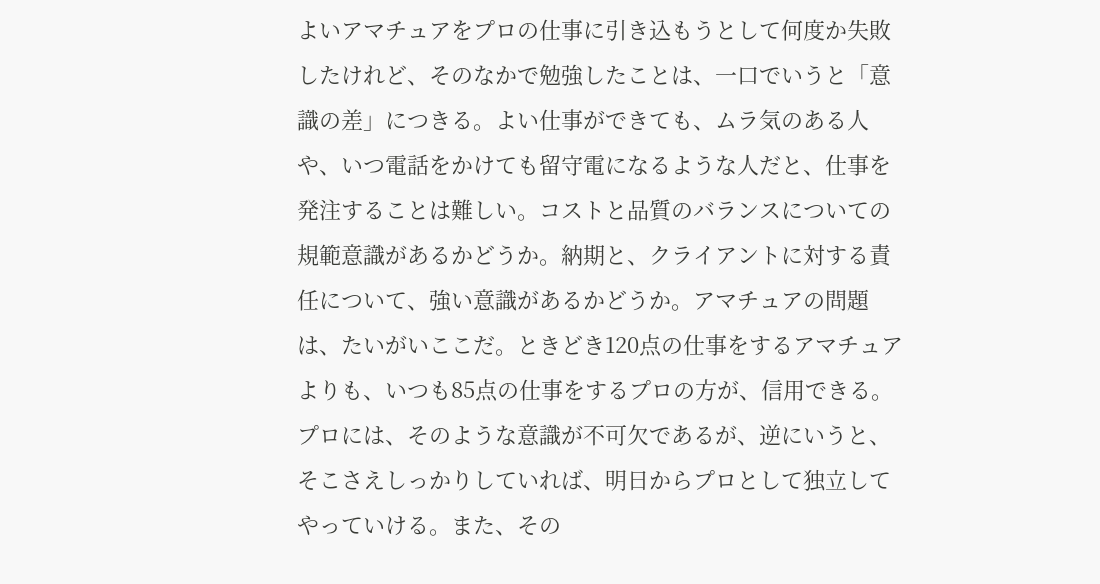よいアマチュアをプロの仕事に引き込もうとして何度か失敗したけれど、そのなかで勉強したことは、一口でいうと「意識の差」につきる。よい仕事ができても、ムラ気のある人や、いつ電話をかけても留守電になるような人だと、仕事を発注することは難しい。コストと品質のバランスについての規範意識があるかどうか。納期と、クライアントに対する責任について、強い意識があるかどうか。アマチュアの問題は、たいがいここだ。ときどき120点の仕事をするアマチュアよりも、いつも85点の仕事をするプロの方が、信用できる。
プロには、そのような意識が不可欠であるが、逆にいうと、そこさえしっかりしていれば、明日からプロとして独立してやっていける。また、その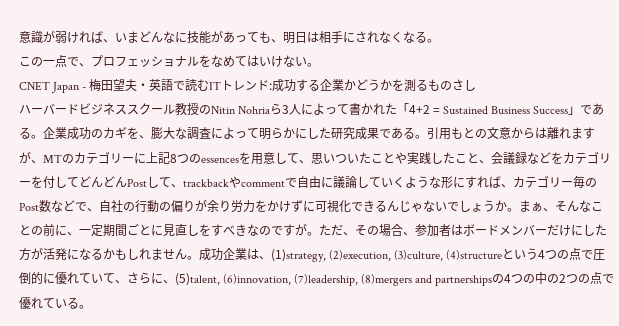意識が弱ければ、いまどんなに技能があっても、明日は相手にされなくなる。
この一点で、プロフェッショナルをなめてはいけない。
CNET Japan - 梅田望夫・英語で読むITトレンド:成功する企業かどうかを測るものさし
ハーバードビジネススクール教授のNitin Nohriaら3人によって書かれた「4+2 = Sustained Business Success」である。企業成功のカギを、膨大な調査によって明らかにした研究成果である。引用もとの文意からは離れますが、MTのカテゴリーに上記8つのessencesを用意して、思いついたことや実践したこと、会議録などをカテゴリーを付してどんどんPostして、trackbackやcommentで自由に議論していくような形にすれば、カテゴリー毎のPost数などで、自社の行動の偏りが余り労力をかけずに可視化できるんじゃないでしょうか。まぁ、そんなことの前に、一定期間ごとに見直しをすべきなのですが。ただ、その場合、参加者はボードメンバーだけにした方が活発になるかもしれません。成功企業は、(1)strategy, (2)execution, (3)culture, (4)structureという4つの点で圧倒的に優れていて、さらに、(5)talent, (6)innovation, (7)leadership, (8)mergers and partnershipsの4つの中の2つの点で優れている。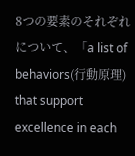8つの要素のそれぞれについて、「a list of behaviors(行動原理) that support excellence in each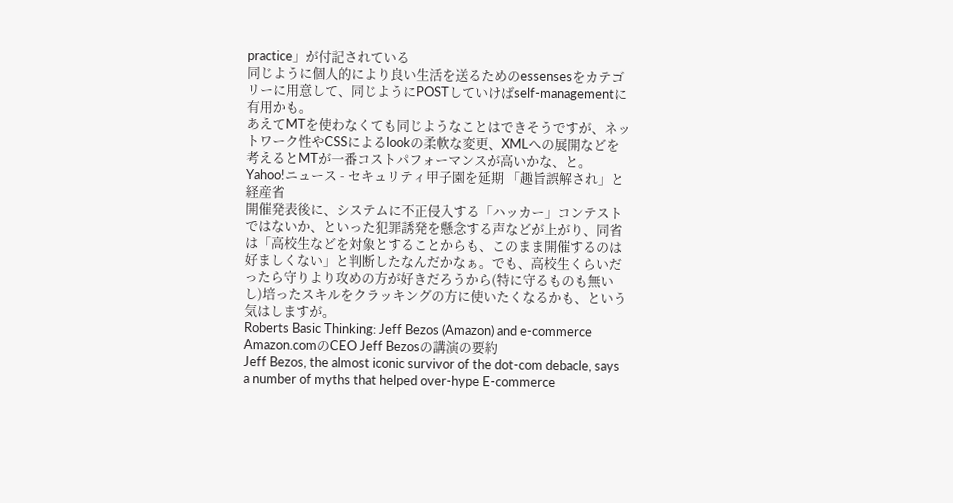practice」が付記されている
同じように個人的により良い生活を送るためのessensesをカテゴリーに用意して、同じようにPOSTしていけばself-managementに有用かも。
あえてMTを使わなくても同じようなことはできそうですが、ネットワーク性やCSSによるlookの柔軟な変更、XMLへの展開などを考えるとMTが一番コストパフォーマンスが高いかな、と。
Yahoo!ニュース - セキュリティ甲子園を延期 「趣旨誤解され」と経産省
開催発表後に、システムに不正侵入する「ハッカー」コンテストではないか、といった犯罪誘発を懸念する声などが上がり、同省は「高校生などを対象とすることからも、このまま開催するのは好ましくない」と判断したなんだかなぁ。でも、高校生くらいだったら守りより攻めの方が好きだろうから(特に守るものも無いし)培ったスキルをクラッキングの方に使いたくなるかも、という気はしますが。
Roberts Basic Thinking: Jeff Bezos (Amazon) and e-commerce
Amazon.comのCEO Jeff Bezosの講演の要約
Jeff Bezos, the almost iconic survivor of the dot-com debacle, says a number of myths that helped over-hype E-commerce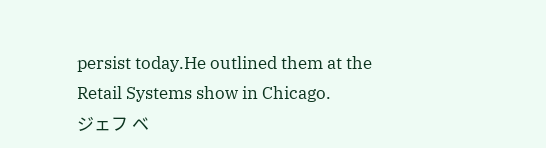persist today.He outlined them at the Retail Systems show in Chicago.
ジェフ ベ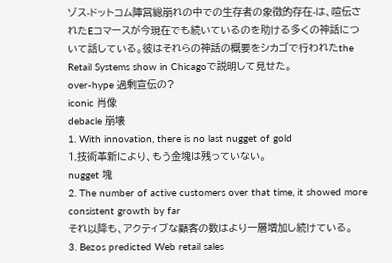ゾス-ドットコム陣営総崩れの中での生存者の象徴的存在-は、喧伝されたEコマースが今現在でも続いているのを助ける多くの神話について話している。彼はそれらの神話の概要をシカゴで行われたthe Retail Systems show in Chicagoで説明して見せた。
over-hype 過剰宣伝の?
iconic 肖像
debacle 崩壊
1. With innovation, there is no last nugget of gold
1.技術革新により、もう金塊は残っていない。
nugget 塊
2. The number of active customers over that time, it showed more consistent growth by far
それ以降も、アクティブな顧客の数はより一層増加し続けている。
3. Bezos predicted Web retail sales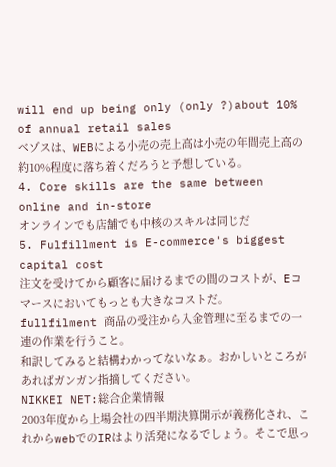will end up being only (only ?)about 10% of annual retail sales
ベゾスは、WEBによる小売の売上高は小売の年間売上高の約10%程度に落ち着くだろうと予想している。
4. Core skills are the same between online and in-store
オンラインでも店舗でも中核のスキルは同じだ
5. Fulfillment is E-commerce's biggest capital cost
注文を受けてから顧客に届けるまでの間のコストが、Eコマースにおいてもっとも大きなコストだ。
fullfilment 商品の受注から入金管理に至るまでの一連の作業を行うこと。
和訳してみると結構わかってないなぁ。おかしいところがあればガンガン指摘してください。
NIKKEI NET:総合企業情報
2003年度から上場会社の四半期決算開示が義務化され、これからwebでのIRはより活発になるでしょう。そこで思っ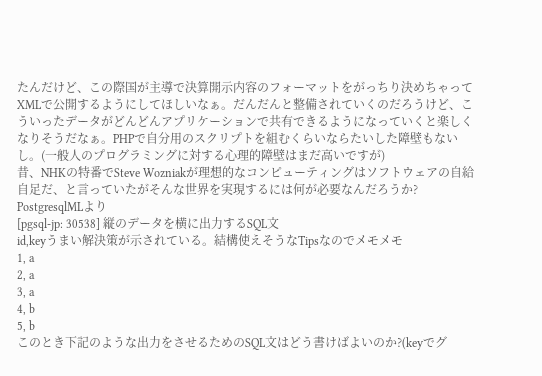たんだけど、この際国が主導で決算開示内容のフォーマットをがっちり決めちゃってXMLで公開するようにしてほしいなぁ。だんだんと整備されていくのだろうけど、こういったデータがどんどんアプリケーションで共有できるようになっていくと楽しくなりそうだなぁ。PHPで自分用のスクリプトを組むくらいならたいした障壁もないし。(一般人のプログラミングに対する心理的障壁はまだ高いですが)
昔、NHKの特番でSteve Wozniakが理想的なコンピューティングはソフトウェアの自給自足だ、と言っていたがそんな世界を実現するには何が必要なんだろうか?
PostgresqlMLより
[pgsql-jp: 30538] 縦のデータを横に出力するSQL文
id,keyうまい解決策が示されている。結構使えそうなTipsなのでメモメモ
1, a
2, a
3, a
4, b
5, b
このとき下記のような出力をさせるためのSQL文はどう書けばよいのか?(keyでグ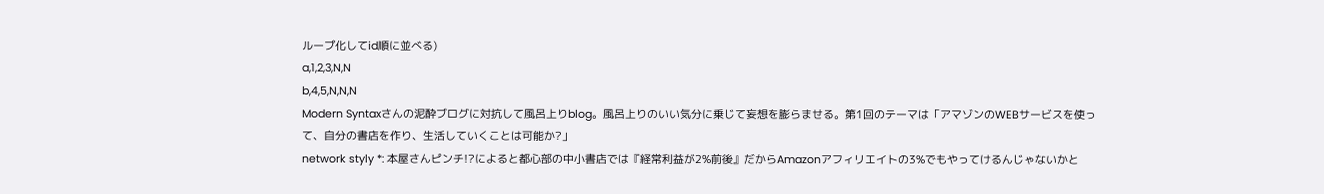ループ化してid順に並べる)
a,1,2,3,N,N
b,4,5,N,N,N
Modern Syntaxさんの泥酔ブログに対抗して風呂上りblog。風呂上りのいい気分に乗じて妄想を膨らませる。第1回のテーマは「アマゾンのWEBサービスを使って、自分の書店を作り、生活していくことは可能か?」
network styly *: 本屋さんピンチ!?によると都心部の中小書店では『経常利益が2%前後』だからAmazonアフィリエイトの3%でもやってけるんじゃないかと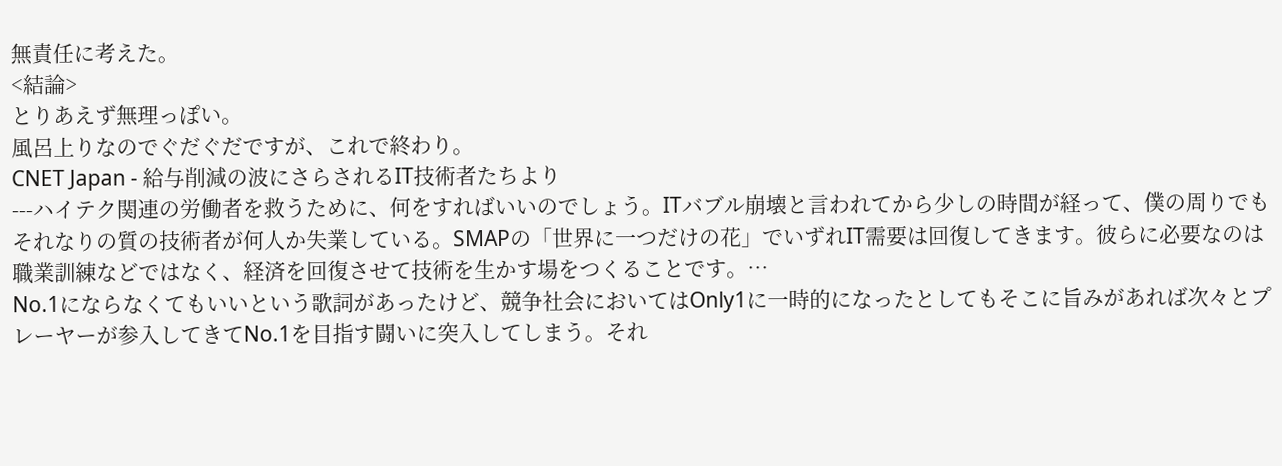無責任に考えた。
<結論>
とりあえず無理っぽい。
風呂上りなのでぐだぐだですが、これで終わり。
CNET Japan - 給与削減の波にさらされるIT技術者たちより
---ハイテク関連の労働者を救うために、何をすればいいのでしょう。ITバブル崩壊と言われてから少しの時間が経って、僕の周りでもそれなりの質の技術者が何人か失業している。SMAPの「世界に一つだけの花」でいずれIT需要は回復してきます。彼らに必要なのは職業訓練などではなく、経済を回復させて技術を生かす場をつくることです。…
No.1にならなくてもいいという歌詞があったけど、競争社会においてはOnly1に一時的になったとしてもそこに旨みがあれば次々とプレーヤーが参入してきてNo.1を目指す闘いに突入してしまう。それ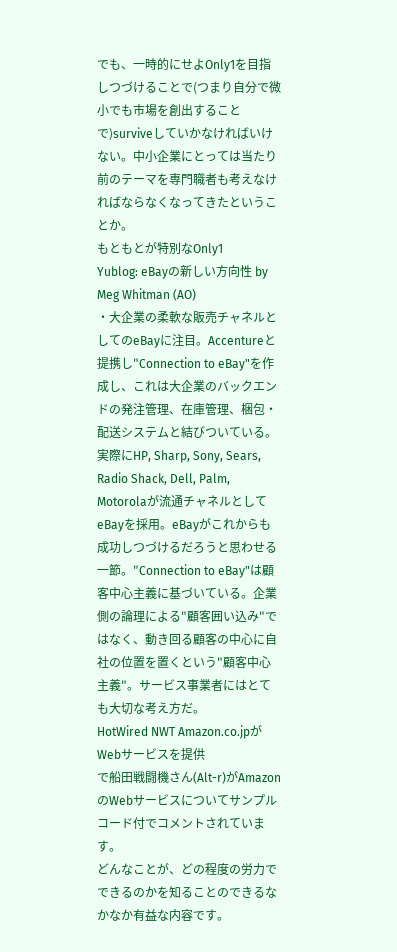でも、一時的にせよOnly1を目指しつづけることで(つまり自分で微小でも市場を創出することで)surviveしていかなければいけない。中小企業にとっては当たり前のテーマを専門職者も考えなければならなくなってきたということか。
もともとが特別なOnly1
Yublog: eBayの新しい方向性 by Meg Whitman (AO)
・大企業の柔軟な販売チャネルとしてのeBayに注目。Accentureと提携し"Connection to eBay"を作成し、これは大企業のバックエンドの発注管理、在庫管理、梱包・配送システムと結びついている。実際にHP, Sharp, Sony, Sears, Radio Shack, Dell, Palm, Motorolaが流通チャネルとしてeBayを採用。eBayがこれからも成功しつづけるだろうと思わせる一節。"Connection to eBay"は顧客中心主義に基づいている。企業側の論理による"顧客囲い込み"ではなく、動き回る顧客の中心に自社の位置を置くという"顧客中心主義"。サービス事業者にはとても大切な考え方だ。
HotWired NWT Amazon.co.jpがWebサービスを提供
で船田戦闘機さん(Alt-r)がAmazonのWebサービスについてサンプルコード付でコメントされています。
どんなことが、どの程度の労力でできるのかを知ることのできるなかなか有益な内容です。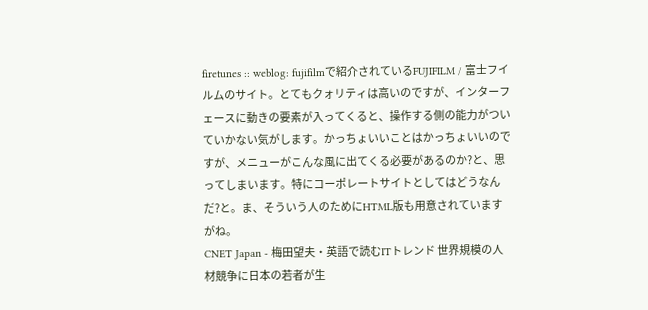firetunes :: weblog: fujifilmで紹介されているFUJIFILM / 富士フイルムのサイト。とてもクォリティは高いのですが、インターフェースに動きの要素が入ってくると、操作する側の能力がついていかない気がします。かっちょいいことはかっちょいいのですが、メニューがこんな風に出てくる必要があるのか?と、思ってしまいます。特にコーポレートサイトとしてはどうなんだ?と。ま、そういう人のためにHTML版も用意されていますがね。
CNET Japan - 梅田望夫・英語で読むITトレンド 世界規模の人材競争に日本の若者が生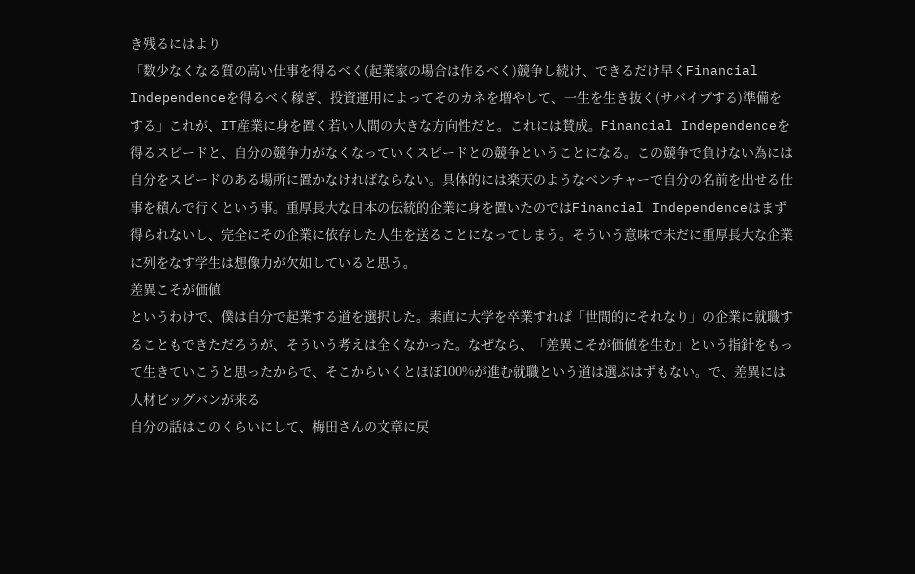き残るにはより
「数少なくなる質の高い仕事を得るべく(起業家の場合は作るべく)競争し続け、できるだけ早くFinancial Independenceを得るべく稼ぎ、投資運用によってそのカネを増やして、一生を生き抜く(サバイブする)準備をする」これが、IT産業に身を置く若い人間の大きな方向性だと。これには賛成。Financial Independenceを得るスピードと、自分の競争力がなくなっていくスピードとの競争ということになる。この競争で負けない為には自分をスピードのある場所に置かなければならない。具体的には楽天のようなベンチャーで自分の名前を出せる仕事を積んで行くという事。重厚長大な日本の伝統的企業に身を置いたのではFinancial Independenceはまず得られないし、完全にその企業に依存した人生を送ることになってしまう。そういう意味で未だに重厚長大な企業に列をなす学生は想像力が欠如していると思う。
差異こそが価値
というわけで、僕は自分で起業する道を選択した。素直に大学を卒業すれば「世間的にそれなり」の企業に就職することもできただろうが、そういう考えは全くなかった。なぜなら、「差異こそが価値を生む」という指針をもって生きていこうと思ったからで、そこからいくとほぼ100%が進む就職という道は選ぶはずもない。で、差異には
人材ビッグバンが来る
自分の話はこのくらいにして、梅田さんの文章に戻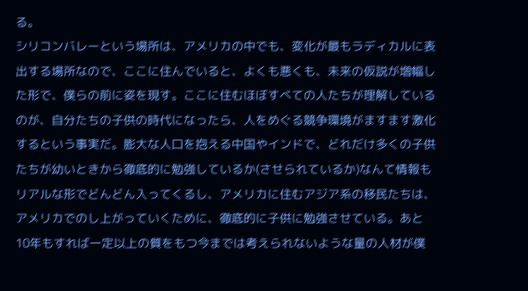る。
シリコンバレーという場所は、アメリカの中でも、変化が最もラディカルに表出する場所なので、ここに住んでいると、よくも悪くも、未来の仮説が増幅した形で、僕らの前に姿を現す。ここに住むほぼすべての人たちが理解しているのが、自分たちの子供の時代になったら、人をめぐる競争環境がますます激化するという事実だ。膨大な人口を抱える中国やインドで、どれだけ多くの子供たちが幼いときから徹底的に勉強しているか(させられているか)なんて情報もリアルな形でどんどん入ってくるし、アメリカに住むアジア系の移民たちは、アメリカでのし上がっていくために、徹底的に子供に勉強させている。あと10年もすれば一定以上の質をもつ今までは考えられないような量の人材が僕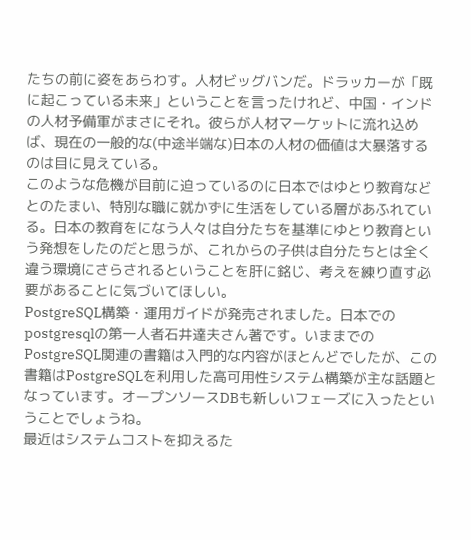たちの前に姿をあらわす。人材ビッグバンだ。ドラッカーが「既に起こっている未来」ということを言ったけれど、中国・インドの人材予備軍がまさにそれ。彼らが人材マーケットに流れ込めば、現在の一般的な(中途半端な)日本の人材の価値は大暴落するのは目に見えている。
このような危機が目前に迫っているのに日本ではゆとり教育などとのたまい、特別な職に就かずに生活をしている層があふれている。日本の教育をになう人々は自分たちを基準にゆとり教育という発想をしたのだと思うが、これからの子供は自分たちとは全く違う環境にさらされるということを肝に銘じ、考えを練り直す必要があることに気づいてほしい。
PostgreSQL構築・運用ガイドが発売されました。日本でのpostgresqlの第一人者石井達夫さん著です。いままでのPostgreSQL関連の書籍は入門的な内容がほとんどでしたが、この書籍はPostgreSQLを利用した高可用性システム構築が主な話題となっています。オープンソースDBも新しいフェーズに入ったということでしょうね。
最近はシステムコストを抑えるた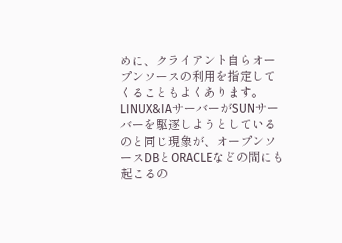めに、クライアント自らオープンソースの利用を指定してくることもよくあります。LINUX&IAサーバーがSUNサーバーを駆逐しようとしているのと同じ現象が、オープンソースDBとORACLEなどの間にも起こるの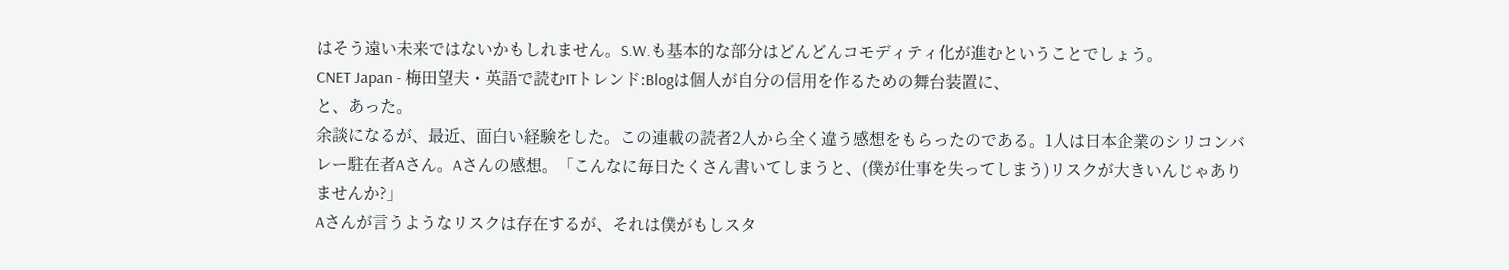はそう遠い未来ではないかもしれません。S.W.も基本的な部分はどんどんコモディティ化が進むということでしょう。
CNET Japan - 梅田望夫・英語で読むITトレンド:Blogは個人が自分の信用を作るための舞台装置に、
と、あった。
余談になるが、最近、面白い経験をした。この連載の読者2人から全く違う感想をもらったのである。1人は日本企業のシリコンバレー駐在者Aさん。Aさんの感想。「こんなに毎日たくさん書いてしまうと、(僕が仕事を失ってしまう)リスクが大きいんじゃありませんか?」
Aさんが言うようなリスクは存在するが、それは僕がもしスタ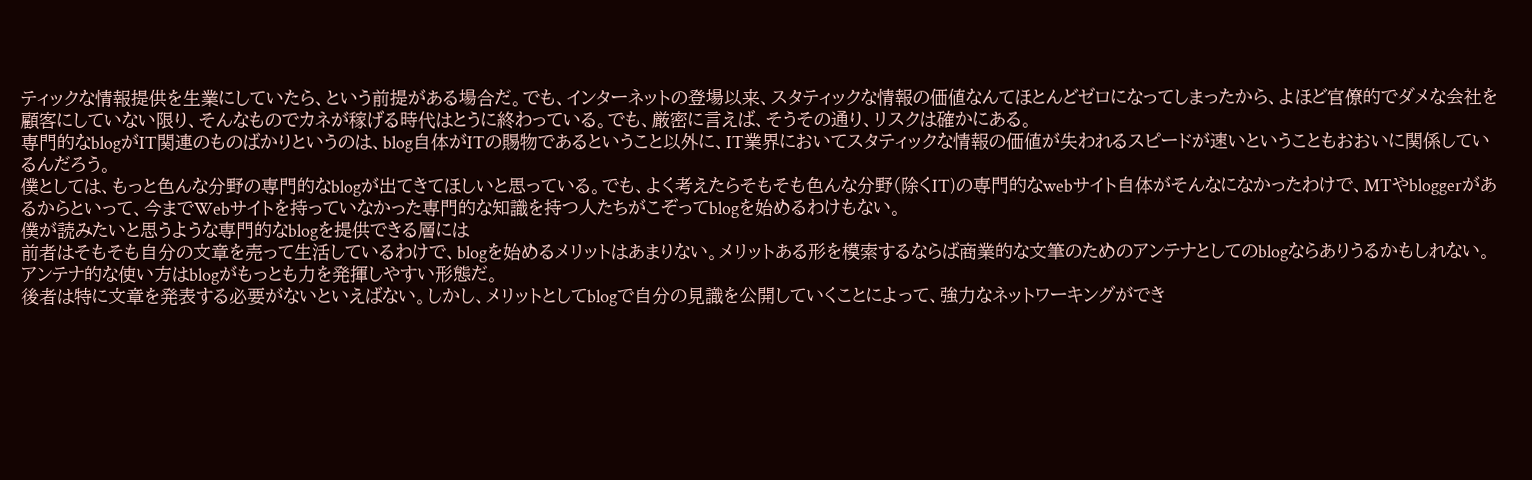ティックな情報提供を生業にしていたら、という前提がある場合だ。でも、インターネットの登場以来、スタティックな情報の価値なんてほとんどゼロになってしまったから、よほど官僚的でダメな会社を顧客にしていない限り、そんなものでカネが稼げる時代はとうに終わっている。でも、厳密に言えば、そうその通り、リスクは確かにある。
専門的なblogがIT関連のものばかりというのは、blog自体がITの賜物であるということ以外に、IT業界においてスタティックな情報の価値が失われるスピードが速いということもおおいに関係しているんだろう。
僕としては、もっと色んな分野の専門的なblogが出てきてほしいと思っている。でも、よく考えたらそもそも色んな分野(除くIT)の専門的なwebサイト自体がそんなになかったわけで、MTやbloggerがあるからといって、今までWebサイトを持っていなかった専門的な知識を持つ人たちがこぞってblogを始めるわけもない。
僕が読みたいと思うような専門的なblogを提供できる層には
前者はそもそも自分の文章を売って生活しているわけで、blogを始めるメリットはあまりない。メリットある形を模索するならば商業的な文筆のためのアンテナとしてのblogならありうるかもしれない。アンテナ的な使い方はblogがもっとも力を発揮しやすい形態だ。
後者は特に文章を発表する必要がないといえばない。しかし、メリットとしてblogで自分の見識を公開していくことによって、強力なネットワーキングができ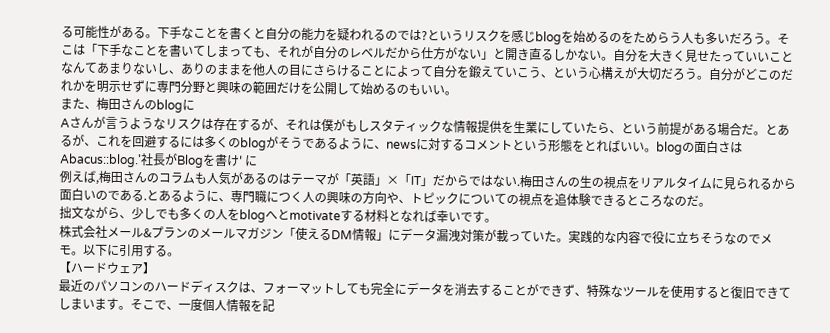る可能性がある。下手なことを書くと自分の能力を疑われるのでは?というリスクを感じblogを始めるのをためらう人も多いだろう。そこは「下手なことを書いてしまっても、それが自分のレベルだから仕方がない」と開き直るしかない。自分を大きく見せたっていいことなんてあまりないし、ありのままを他人の目にさらけることによって自分を鍛えていこう、という心構えが大切だろう。自分がどこのだれかを明示せずに専門分野と興味の範囲だけを公開して始めるのもいい。
また、梅田さんのblogに
Aさんが言うようなリスクは存在するが、それは僕がもしスタティックな情報提供を生業にしていたら、という前提がある場合だ。とあるが、これを回避するには多くのblogがそうであるように、newsに対するコメントという形態をとればいい。blogの面白さはAbacus::blog.'社長がBlogを書け' に
例えば,梅田さんのコラムも人気があるのはテーマが「英語」×「IT」だからではない.梅田さんの生の視点をリアルタイムに見られるから面白いのである.とあるように、専門職につく人の興味の方向や、トピックについての視点を追体験できるところなのだ。
拙文ながら、少しでも多くの人をblogへとmotivateする材料となれば幸いです。
株式会社メール&プランのメールマガジン「使えるDM情報」にデータ漏洩対策が載っていた。実践的な内容で役に立ちそうなのでメモ。以下に引用する。
【ハードウェア】
最近のパソコンのハードディスクは、フォーマットしても完全にデータを消去することができず、特殊なツールを使用すると復旧できてしまいます。そこで、一度個人情報を記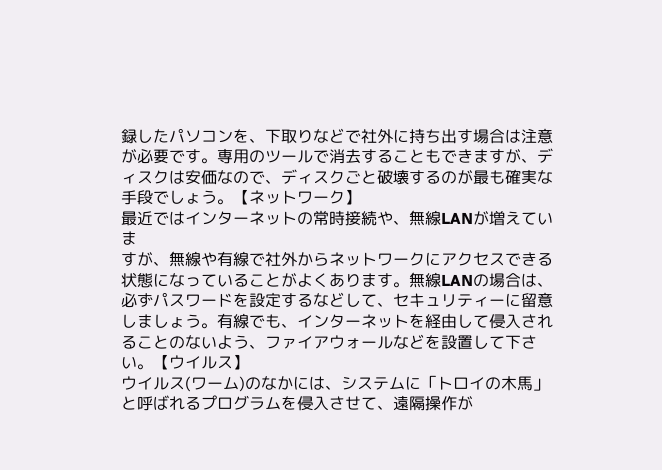録したパソコンを、下取りなどで社外に持ち出す場合は注意が必要です。専用のツールで消去することもできますが、ディスクは安価なので、ディスクごと破壊するのが最も確実な手段でしょう。【ネットワーク】
最近ではインターネットの常時接続や、無線LANが増えていま
すが、無線や有線で社外からネットワークにアクセスできる状態になっていることがよくあります。無線LANの場合は、必ずパスワードを設定するなどして、セキュリティーに留意しましょう。有線でも、インターネットを経由して侵入されることのないよう、ファイアウォールなどを設置して下さい。【ウイルス】
ウイルス(ワーム)のなかには、システムに「トロイの木馬」と呼ばれるプログラムを侵入させて、遠隔操作が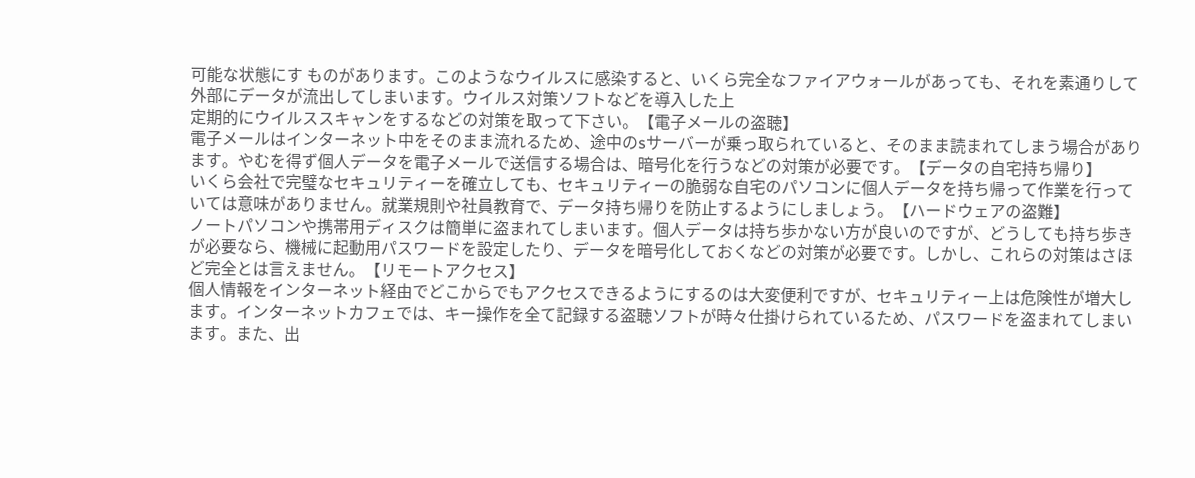可能な状態にす ものがあります。このようなウイルスに感染すると、いくら完全なファイアウォールがあっても、それを素通りして外部にデータが流出してしまいます。ウイルス対策ソフトなどを導入した上
定期的にウイルススキャンをするなどの対策を取って下さい。【電子メールの盗聴】
電子メールはインターネット中をそのまま流れるため、途中のsサーバーが乗っ取られていると、そのまま読まれてしまう場合があります。やむを得ず個人データを電子メールで送信する場合は、暗号化を行うなどの対策が必要です。【データの自宅持ち帰り】
いくら会社で完璧なセキュリティーを確立しても、セキュリティーの脆弱な自宅のパソコンに個人データを持ち帰って作業を行っていては意味がありません。就業規則や社員教育で、データ持ち帰りを防止するようにしましょう。【ハードウェアの盗難】
ノートパソコンや携帯用ディスクは簡単に盗まれてしまいます。個人データは持ち歩かない方が良いのですが、どうしても持ち歩きが必要なら、機械に起動用パスワードを設定したり、データを暗号化しておくなどの対策が必要です。しかし、これらの対策はさほど完全とは言えません。【リモートアクセス】
個人情報をインターネット経由でどこからでもアクセスできるようにするのは大変便利ですが、セキュリティー上は危険性が増大します。インターネットカフェでは、キー操作を全て記録する盗聴ソフトが時々仕掛けられているため、パスワードを盗まれてしまいます。また、出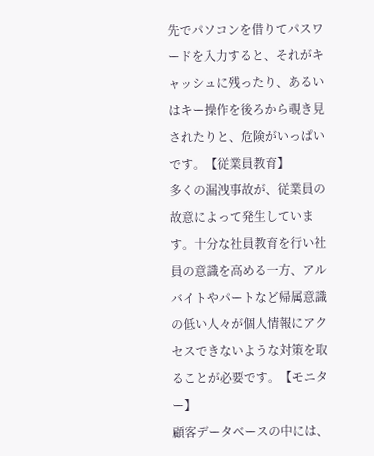先でパソコンを借りてパスワードを入力すると、それがキャッシュに残ったり、あるいはキー操作を後ろから覗き見されたりと、危険がいっぱいです。【従業員教育】
多くの漏洩事故が、従業員の故意によって発生しています。十分な社員教育を行い社員の意識を高める一方、アルバイトやパートなど帰属意識の低い人々が個人情報にアクセスできないような対策を取ることが必要です。【モニター】
顧客データベースの中には、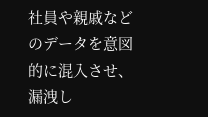社員や親戚などのデータを意図的に混入させ、漏洩し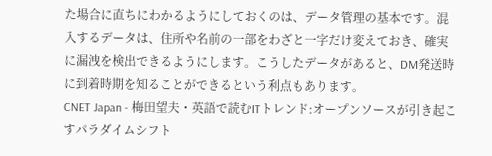た場合に直ちにわかるようにしておくのは、データ管理の基本です。混入するデータは、住所や名前の一部をわざと一字だけ変えておき、確実に漏洩を検出できるようにします。こうしたデータがあると、DM発送時に到着時期を知ることができるという利点もあります。
CNET Japan - 梅田望夫・英語で読むITトレンド:オープンソースが引き起こすパラダイムシフト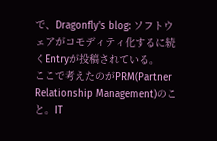で、Dragonfly's blog: ソフトウェアがコモディティ化するに続くEntryが投稿されている。
ここで考えたのがPRM(Partner Relationship Management)のこと。IT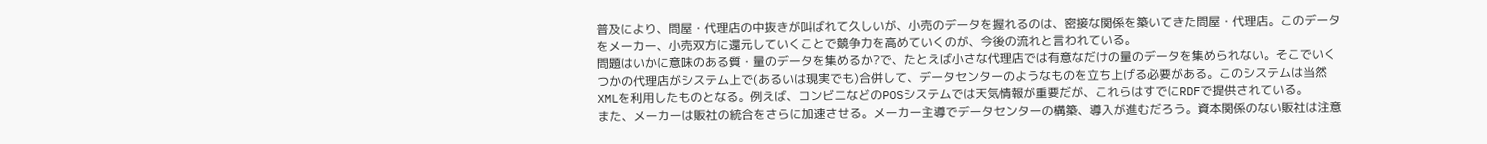普及により、問屋・代理店の中抜きが叫ばれて久しいが、小売のデータを握れるのは、密接な関係を築いてきた問屋・代理店。このデータをメーカー、小売双方に還元していくことで競争力を高めていくのが、今後の流れと言われている。
問題はいかに意味のある質・量のデータを集めるか?で、たとえば小さな代理店では有意なだけの量のデータを集められない。そこでいくつかの代理店がシステム上で(あるいは現実でも)合併して、データセンターのようなものを立ち上げる必要がある。このシステムは当然XMLを利用したものとなる。例えば、コンビニなどのPOSシステムでは天気情報が重要だが、これらはすでにRDFで提供されている。
また、メーカーは販社の統合をさらに加速させる。メーカー主導でデータセンターの構築、導入が進むだろう。資本関係のない販社は注意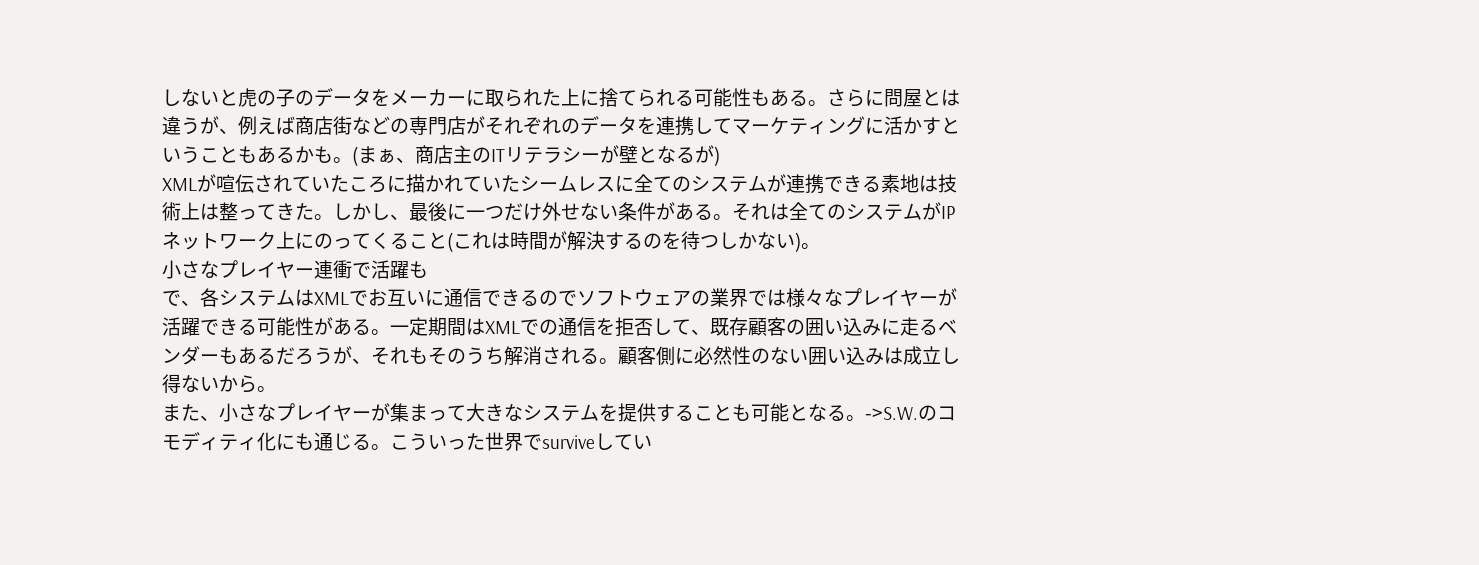しないと虎の子のデータをメーカーに取られた上に捨てられる可能性もある。さらに問屋とは違うが、例えば商店街などの専門店がそれぞれのデータを連携してマーケティングに活かすということもあるかも。(まぁ、商店主のITリテラシーが壁となるが)
XMLが喧伝されていたころに描かれていたシームレスに全てのシステムが連携できる素地は技術上は整ってきた。しかし、最後に一つだけ外せない条件がある。それは全てのシステムがIPネットワーク上にのってくること(これは時間が解決するのを待つしかない)。
小さなプレイヤー連衝で活躍も
で、各システムはXMLでお互いに通信できるのでソフトウェアの業界では様々なプレイヤーが活躍できる可能性がある。一定期間はXMLでの通信を拒否して、既存顧客の囲い込みに走るベンダーもあるだろうが、それもそのうち解消される。顧客側に必然性のない囲い込みは成立し得ないから。
また、小さなプレイヤーが集まって大きなシステムを提供することも可能となる。->S.W.のコモディティ化にも通じる。こういった世界でsurviveしてい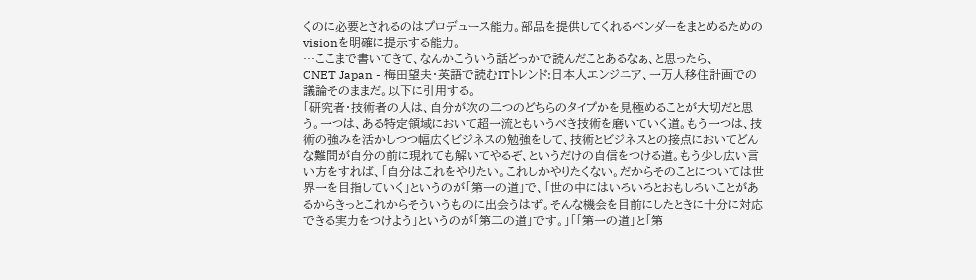くのに必要とされるのはプロデュース能力。部品を提供してくれるベンダーをまとめるためのvisionを明確に提示する能力。
…ここまで書いてきて、なんかこういう話どっかで読んだことあるなぁ、と思ったら、
CNET Japan - 梅田望夫・英語で読むITトレンド:日本人エンジニア、一万人移住計画での議論そのままだ。以下に引用する。
「研究者・技術者の人は、自分が次の二つのどちらのタイプかを見極めることが大切だと思う。一つは、ある特定領域において超一流ともいうべき技術を磨いていく道。もう一つは、技術の強みを活かしつつ幅広くビジネスの勉強をして、技術とビジネスとの接点においてどんな難問が自分の前に現れても解いてやるぞ、というだけの自信をつける道。もう少し広い言い方をすれば、「自分はこれをやりたい。これしかやりたくない。だからそのことについては世界一を目指していく」というのが「第一の道」で、「世の中にはいろいろとおもしろいことがあるからきっとこれからそういうものに出会うはず。そんな機会を目前にしたときに十分に対応できる実力をつけよう」というのが「第二の道」です。」「「第一の道」と「第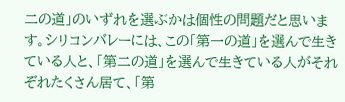二の道」のいずれを選ぶかは個性の問題だと思います。シリコンバレーには、この「第一の道」を選んで生きている人と、「第二の道」を選んで生きている人がそれぞれたくさん居て、「第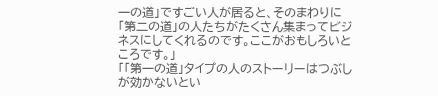一の道」ですごい人が居ると、そのまわりに「第二の道」の人たちがたくさん集まってビジネスにしてくれるのです。ここがおもしろいところです。」
「「第一の道」タイプの人のストーリーはつぶしが効かないとい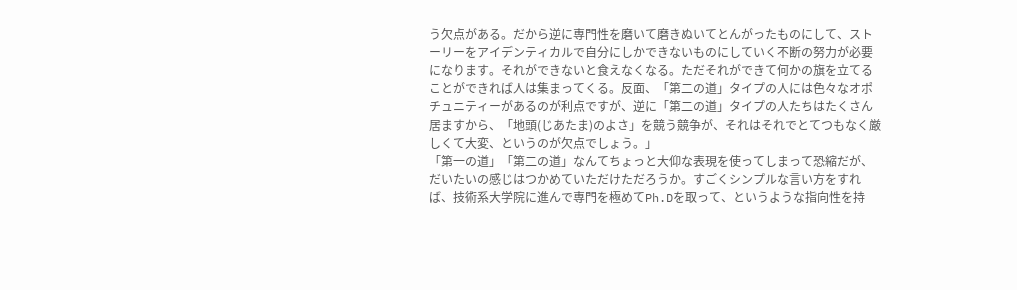う欠点がある。だから逆に専門性を磨いて磨きぬいてとんがったものにして、ストーリーをアイデンティカルで自分にしかできないものにしていく不断の努力が必要になります。それができないと食えなくなる。ただそれができて何かの旗を立てることができれば人は集まってくる。反面、「第二の道」タイプの人には色々なオポチュニティーがあるのが利点ですが、逆に「第二の道」タイプの人たちはたくさん居ますから、「地頭(じあたま)のよさ」を競う競争が、それはそれでとてつもなく厳しくて大変、というのが欠点でしょう。」
「第一の道」「第二の道」なんてちょっと大仰な表現を使ってしまって恐縮だが、だいたいの感じはつかめていただけただろうか。すごくシンプルな言い方をすれば、技術系大学院に進んで専門を極めてPh.Dを取って、というような指向性を持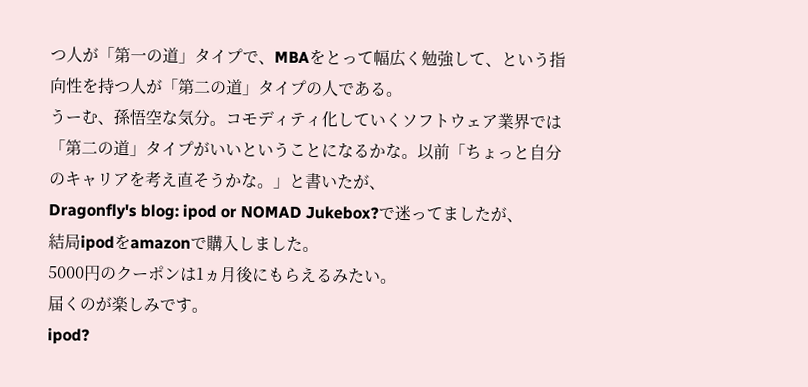つ人が「第一の道」タイプで、MBAをとって幅広く勉強して、という指向性を持つ人が「第二の道」タイプの人である。
うーむ、孫悟空な気分。コモディティ化していくソフトウェア業界では「第二の道」タイプがいいということになるかな。以前「ちょっと自分のキャリアを考え直そうかな。」と書いたが、
Dragonfly's blog: ipod or NOMAD Jukebox?で迷ってましたが、
結局ipodをamazonで購入しました。
5000円のクーポンは1ヵ月後にもらえるみたい。
届くのが楽しみです。
ipod?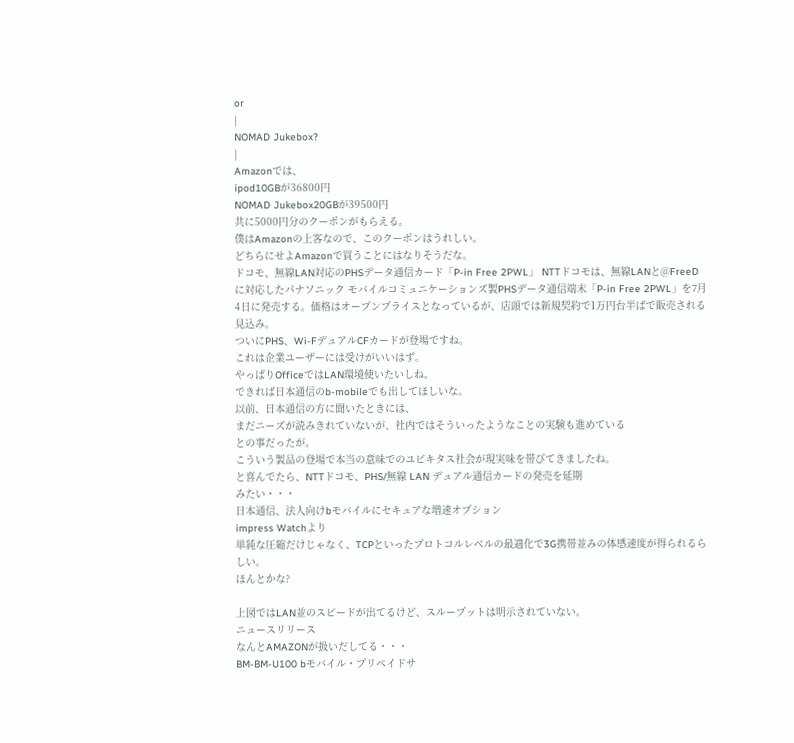or
|
NOMAD Jukebox?
|
Amazonでは、
ipod10GBが36800円
NOMAD Jukebox20GBが39500円
共に5000円分のクーポンがもらえる。
僕はAmazonの上客なので、このクーポンはうれしい。
どちらにせよAmazonで買うことにはなりそうだな。
ドコモ、無線LAN対応のPHSデータ通信カード「P-in Free 2PWL」 NTTドコモは、無線LANと@FreeDに対応したパナソニック モバイルコミュニケーションズ製PHSデータ通信端末「P-in Free 2PWL」を7月4日に発売する。価格はオープンプライスとなっているが、店頭では新規契約で1万円台半ばで販売される見込み。
ついにPHS、Wi-FデュアルCFカードが登場ですね。
これは企業ユーザーには受けがいいはず。
やっぱりOfficeではLAN環境使いたいしね。
できれば日本通信のb-mobileでも出してほしいな。
以前、日本通信の方に聞いたときには、
まだニーズが読みきれていないが、社内ではそういったようなことの実験も進めている
との事だったが。
こういう製品の登場で本当の意味でのユビキタス社会が現実味を帯びてきましたね。
と喜んでたら、NTTドコモ、PHS/無線 LAN デュアル通信カードの発売を延期
みたい・・・
日本通信、法人向けbモバイルにセキュアな増速オプション
impress Watchより
単純な圧縮だけじゃなく、TCPといったプロトコルレベルの最適化で3G携帯並みの体感速度が得られるらしい。
ほんとかな?

上図ではLAN並のスピードが出てるけど、スループットは明示されていない。
ニュースリリース
なんとAMAZONが扱いだしてる・・・
BM-BM-U100 bモバイル・プリペイドサ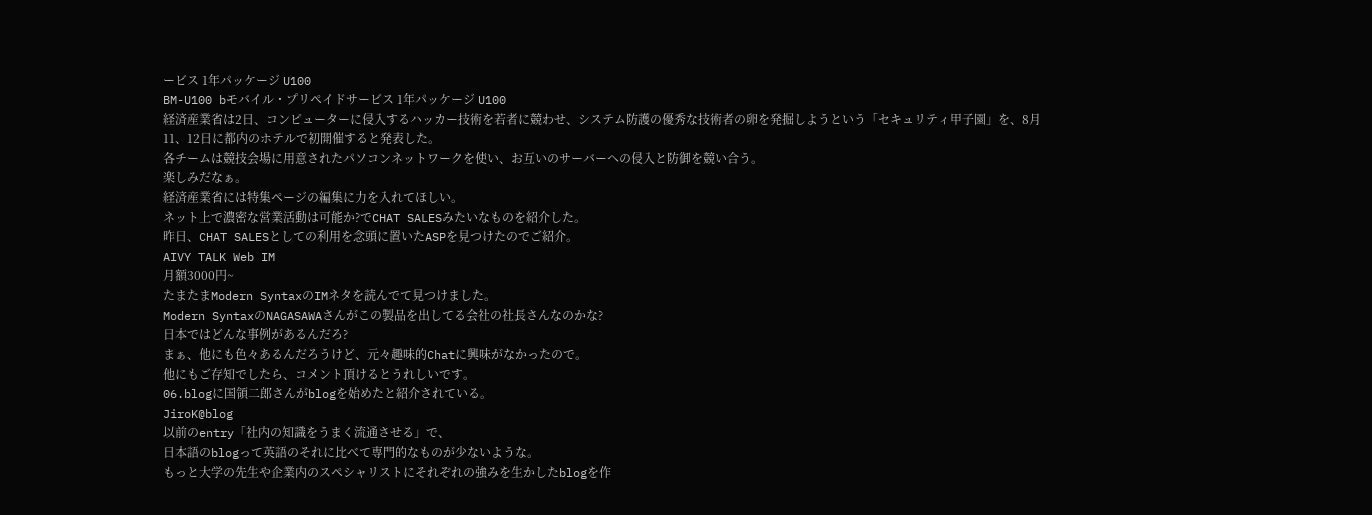ービス 1年パッケージ U100
BM-U100 bモバイル・プリペイドサービス 1年パッケージ U100
経済産業省は2日、コンピューターに侵入するハッカー技術を若者に競わせ、システム防護の優秀な技術者の卵を発掘しようという「セキュリティ甲子園」を、8月11、12日に都内のホテルで初開催すると発表した。
各チームは競技会場に用意されたパソコンネットワークを使い、お互いのサーバーへの侵入と防御を競い合う。
楽しみだなぁ。
経済産業省には特集ページの編集に力を入れてほしい。
ネット上で濃密な営業活動は可能か?でCHAT SALESみたいなものを紹介した。
昨日、CHAT SALESとしての利用を念頭に置いたASPを見つけたのでご紹介。
AIVY TALK Web IM
月額3000円~
たまたまModern SyntaxのIMネタを読んでて見つけました。
Modern SyntaxのNAGASAWAさんがこの製品を出してる会社の社長さんなのかな?
日本ではどんな事例があるんだろ?
まぁ、他にも色々あるんだろうけど、元々趣味的Chatに興味がなかったので。
他にもご存知でしたら、コメント頂けるとうれしいです。
06.blogに国領二郎さんがblogを始めたと紹介されている。
JiroK@blog
以前のentry「社内の知識をうまく流通させる」で、
日本語のblogって英語のそれに比べて専門的なものが少ないような。
もっと大学の先生や企業内のスペシャリストにそれぞれの強みを生かしたblogを作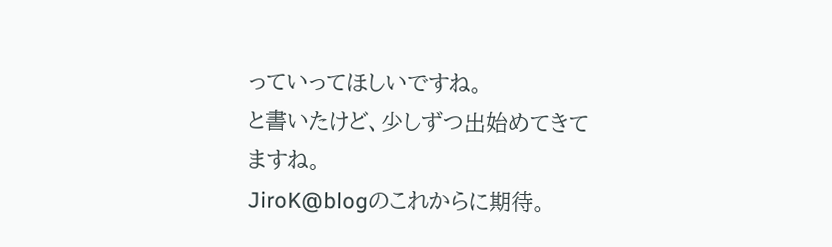っていってほしいですね。
と書いたけど、少しずつ出始めてきてますね。
JiroK@blogのこれからに期待。